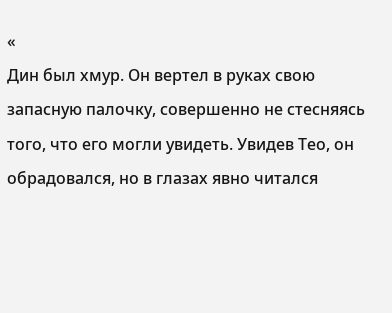«
Дин был хмур. Он вертел в руках свою запасную палочку, совершенно не стесняясь того, что его могли увидеть. Увидев Тео, он обрадовался, но в глазах явно читался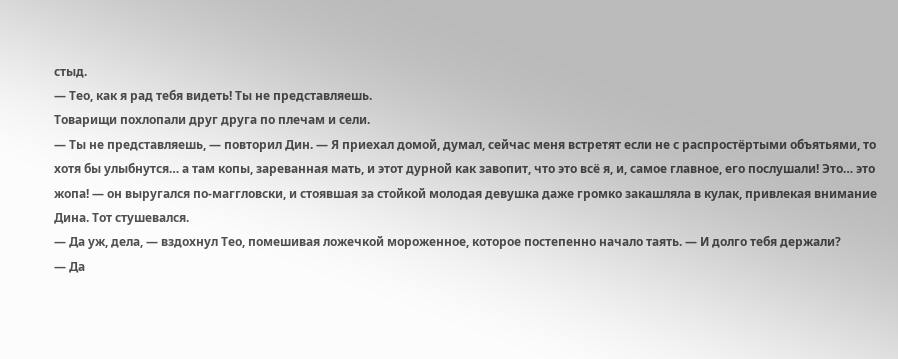стыд.
— Тео, как я рад тебя видеть! Ты не представляешь.
Товарищи похлопали друг друга по плечам и сели.
— Ты не представляешь, — повторил Дин. — Я приехал домой, думал, сейчас меня встретят если не с распростёртыми объятьями, то хотя бы улыбнутся… а там копы, зареванная мать, и этот дурной как завопит, что это всё я, и, самое главное, его послушали! Это… это жопа! — он выругался по-маггловски, и стоявшая за стойкой молодая девушка даже громко закашляла в кулак, привлекая внимание Дина. Тот стушевался.
— Да уж, дела, — вздохнул Тео, помешивая ложечкой мороженное, которое постепенно начало таять. — И долго тебя держали?
— Да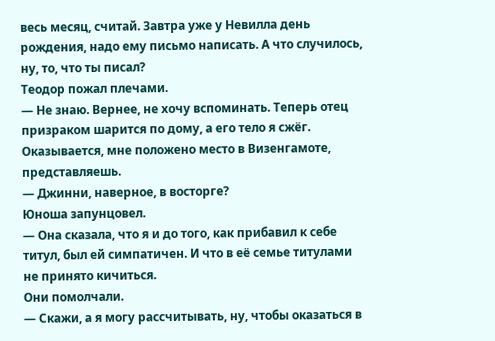весь месяц, считай. Завтра уже у Невилла день рождения, надо ему письмо написать. А что случилось, ну, то, что ты писал?
Теодор пожал плечами.
— Не знаю. Вернее, не хочу вспоминать. Теперь отец призраком шарится по дому, а его тело я сжёг. Оказывается, мне положено место в Визенгамоте, представляешь.
— Джинни, наверное, в восторге?
Юноша запунцовел.
— Она сказала, что я и до того, как прибавил к себе титул, был ей симпатичен. И что в её семье титулами не принято кичиться.
Они помолчали.
— Скажи, а я могу рассчитывать, ну, чтобы оказаться в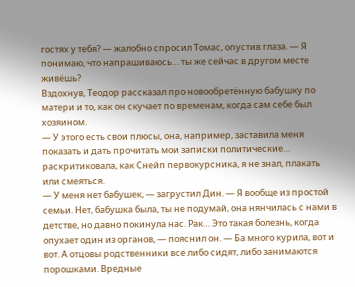гостях у тебя? — жалобно спросил Томас, опустив глаза. — Я понимаю, что напрашиваюсь… ты же сейчас в другом месте живёшь?
Вздохнув, Теодор рассказал про новообретённую бабушку по матери и то, как он скучает по временам, когда сам себе был хозяином.
— У этого есть свои плюсы, она, например, заставила меня показать и дать прочитать мои записки политические… раскритиковала, как Снейп первокурсника, я не знал, плакать или смеяться.
— У меня нет бабушек, — загрустил Дин. — Я вообще из простой семьи. Нет, бабушка была, ты не подумай, она нянчилась с нами в детстве, но давно покинула нас. Рак… Это такая болезнь, когда опухает один из органов, — пояснил он. — Ба много курила, вот и вот. А отцовы родственники все либо сидят, либо занимаются порошками. Вредные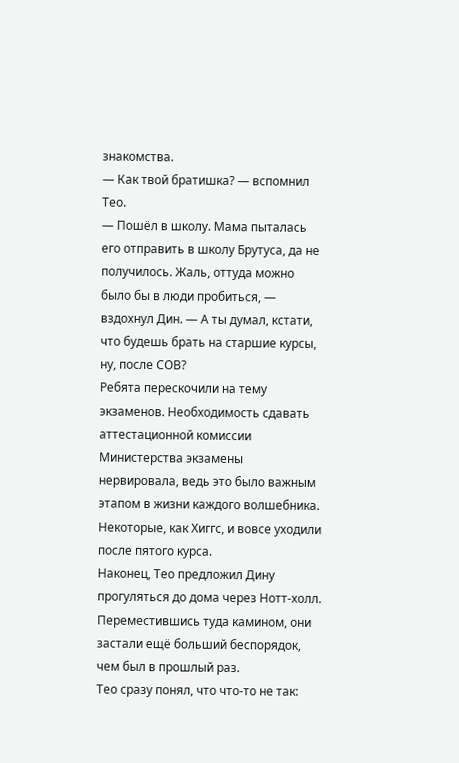знакомства.
— Как твой братишка? — вспомнил Тео.
— Пошёл в школу. Мама пыталась его отправить в школу Брутуса, да не получилось. Жаль, оттуда можно было бы в люди пробиться, — вздохнул Дин. — А ты думал, кстати, что будешь брать на старшие курсы, ну, после СОВ?
Ребята перескочили на тему экзаменов. Необходимость сдавать аттестационной комиссии Министерства экзамены нервировала, ведь это было важным этапом в жизни каждого волшебника. Некоторые, как Хиггс, и вовсе уходили после пятого курса.
Наконец, Тео предложил Дину прогуляться до дома через Нотт-холл. Переместившись туда камином, они застали ещё больший беспорядок, чем был в прошлый раз.
Тео сразу понял, что что-то не так: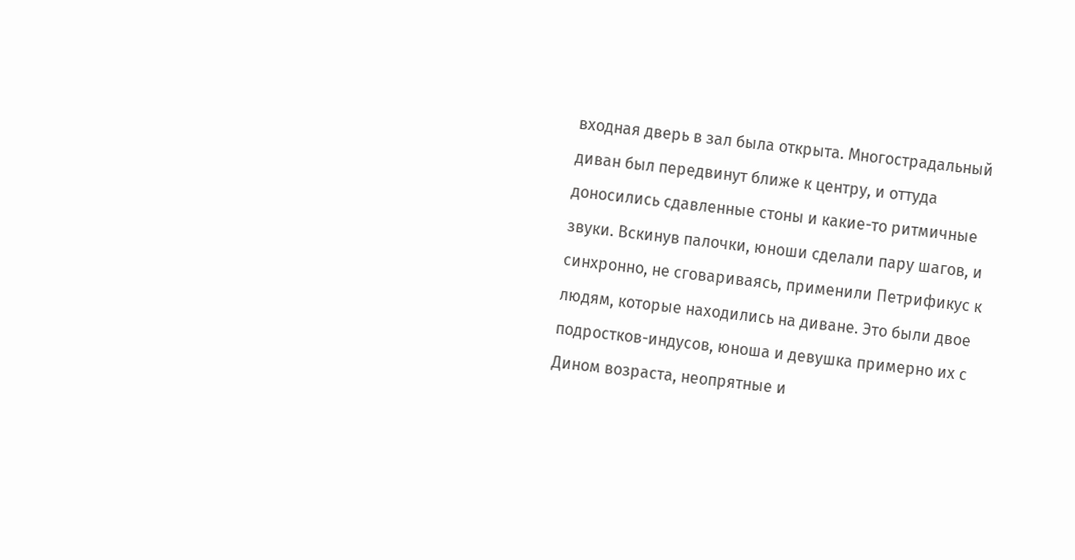входная дверь в зал была открыта. Многострадальный диван был передвинут ближе к центру, и оттуда доносились сдавленные стоны и какие-то ритмичные звуки. Вскинув палочки, юноши сделали пару шагов, и синхронно, не сговариваясь, применили Петрификус к людям, которые находились на диване. Это были двое подростков-индусов, юноша и девушка примерно их с Дином возраста, неопрятные и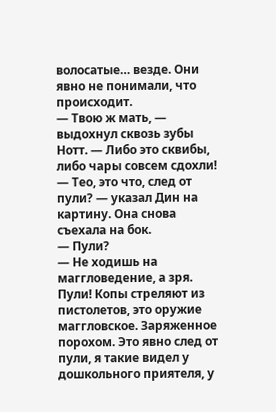волосатые… везде. Они явно не понимали, что происходит.
— Твою ж мать, — выдохнул сквозь зубы Нотт. — Либо это сквибы, либо чары совсем сдохли!
— Тео, это что, след от пули? — указал Дин на картину. Она снова съехала на бок.
— Пули?
— Не ходишь на маггловедение, а зря. Пули! Копы стреляют из пистолетов, это оружие маггловское. Заряженное порохом. Это явно след от пули, я такие видел у дошкольного приятеля, у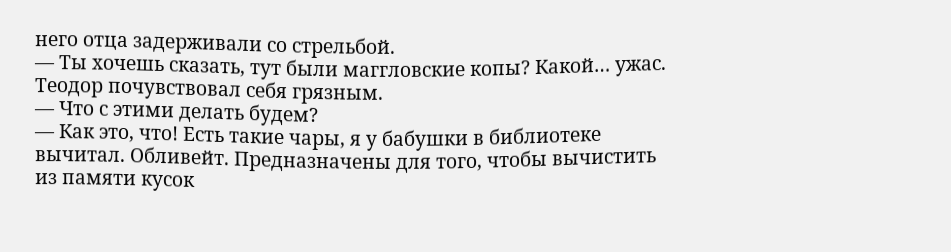него отца задерживали со стрельбой.
— Ты хочешь сказать, тут были маггловские копы? Какой… ужас.
Теодор почувствовал себя грязным.
— Что с этими делать будем?
— Как это, что! Есть такие чары, я у бабушки в библиотеке вычитал. Обливейт. Предназначены для того, чтобы вычистить из памяти кусок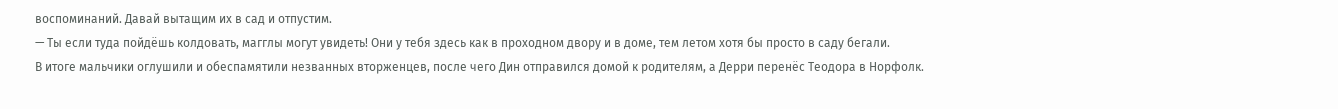воспоминаний. Давай вытащим их в сад и отпустим.
— Ты если туда пойдёшь колдовать, магглы могут увидеть! Они у тебя здесь как в проходном двору и в доме, тем летом хотя бы просто в саду бегали.
В итоге мальчики оглушили и обеспамятили незванных вторженцев, после чего Дин отправился домой к родителям, а Дерри перенёс Теодора в Норфолк.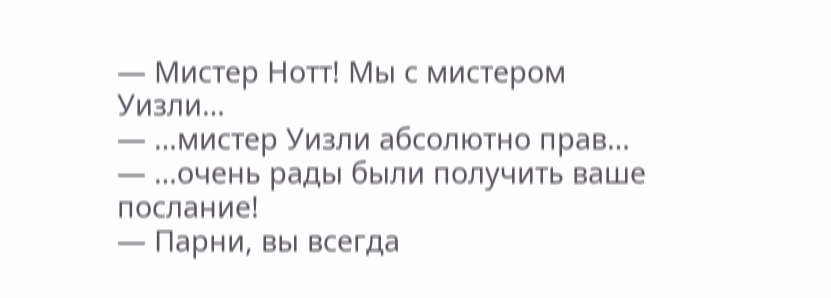— Мистер Нотт! Мы с мистером Уизли…
— …мистер Уизли абсолютно прав…
— …очень рады были получить ваше послание!
— Парни, вы всегда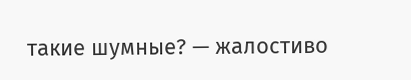такие шумные? — жалостиво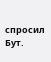спросил Бут.